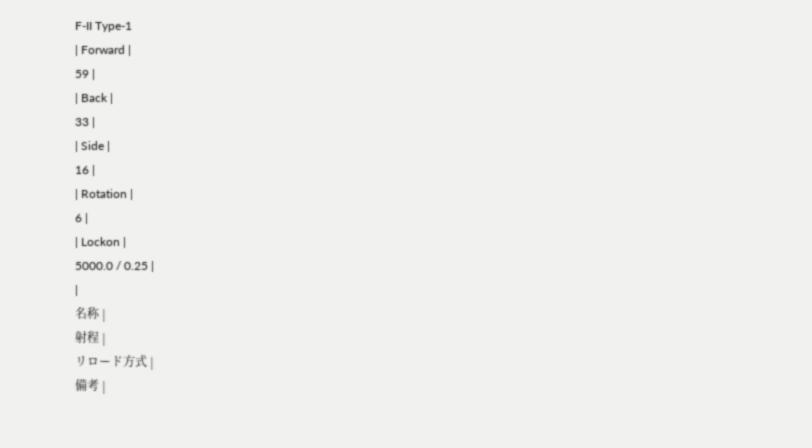F-II Type-1
| Forward |
59 |
| Back |
33 |
| Side |
16 |
| Rotation |
6 |
| Lockon |
5000.0 / 0.25 |
|
名称 |
射程 |
リロード方式 |
備考 |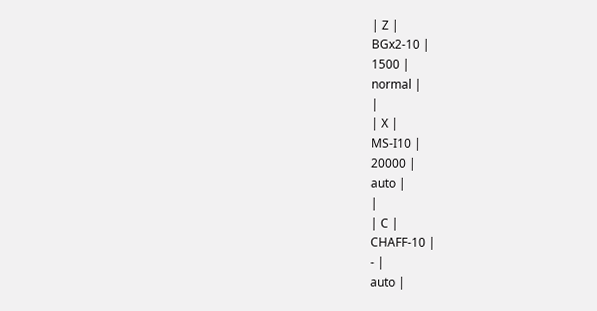| Z |
BGx2-10 |
1500 |
normal |
|
| X |
MS-I10 |
20000 |
auto |
|
| C |
CHAFF-10 |
- |
auto |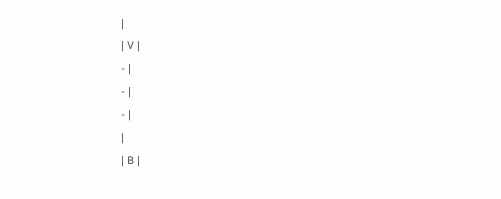|
| V |
- |
- |
- |
|
| B |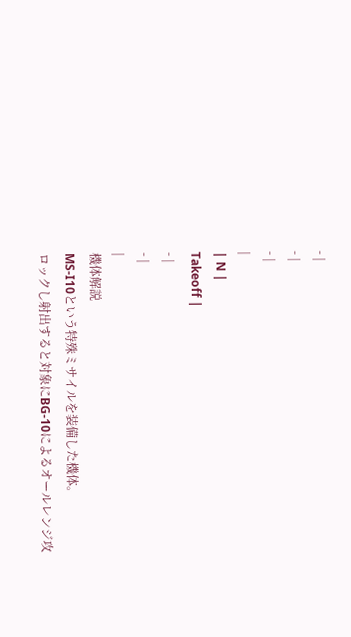- |
- |
- |
|
| N |
Takeoff |
- |
- |
|
機体解説
MS-I10という特殊ミサイルを装備した機体。
ロックし射出すると対象にBG-10によるオールレンジ攻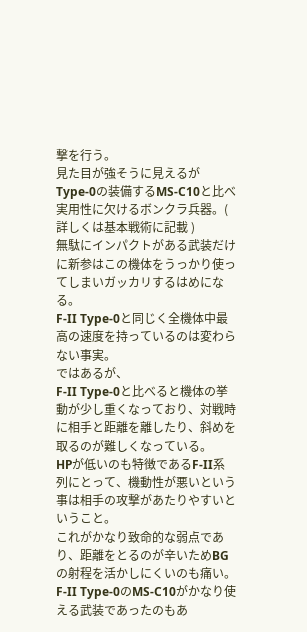撃を行う。
見た目が強そうに見えるがType-0の装備するMS-C10と比べ実用性に欠けるボンクラ兵器。( 詳しくは基本戦術に記載 )
無駄にインパクトがある武装だけに新参はこの機体をうっかり使ってしまいガッカリするはめになる。
F-II Type-0と同じく全機体中最高の速度を持っているのは変わらない事実。
ではあるが、
F-II Type-0と比べると機体の挙動が少し重くなっており、対戦時に相手と距離を離したり、斜めを取るのが難しくなっている。
HPが低いのも特徴であるF-II系列にとって、機動性が悪いという事は相手の攻撃があたりやすいということ。
これがかなり致命的な弱点であり、距離をとるのが辛いためBGの射程を活かしにくいのも痛い。
F-II Type-0のMS-C10がかなり使える武装であったのもあ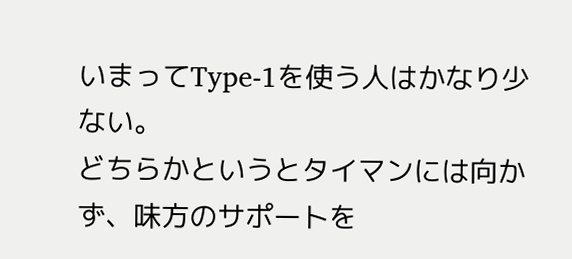いまってType-1を使う人はかなり少ない。
どちらかというとタイマンには向かず、味方のサポートを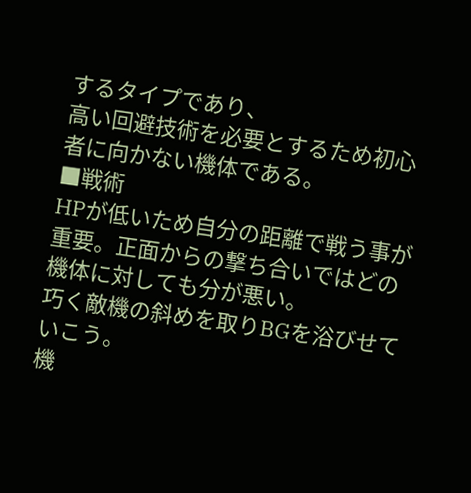するタイプであり、
高い回避技術を必要とするため初心者に向かない機体である。
■戦術
HPが低いため自分の距離で戦う事が重要。正面からの撃ち合いではどの機体に対しても分が悪い。
巧く敵機の斜めを取りBGを浴びせていこう。
機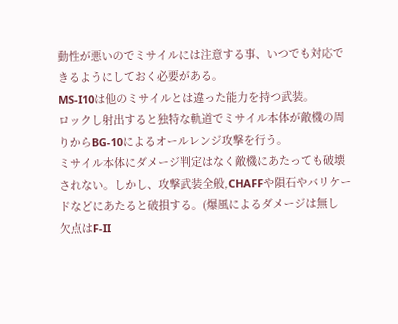動性が悪いのでミサイルには注意する事、いつでも対応できるようにしておく必要がある。
MS-I10は他のミサイルとは違った能力を持つ武装。
ロックし射出すると独特な軌道でミサイル本体が敵機の周りからBG-10によるオールレンジ攻撃を行う。
ミサイル本体にダメージ判定はなく敵機にあたっても破壊されない。しかし、攻撃武装全般,CHAFFや隕石やバリケードなどにあたると破損する。(爆風によるダメージは無し
欠点はF-II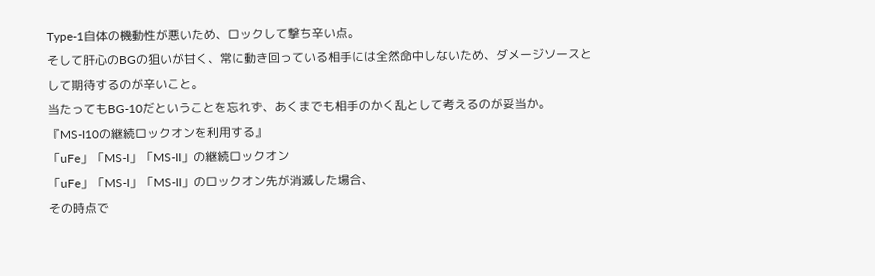Type-1自体の機動性が悪いため、ロックして撃ち辛い点。
そして肝心のBGの狙いが甘く、常に動き回っている相手には全然命中しないため、ダメージソースとして期待するのが辛いこと。
当たってもBG-10だということを忘れず、あくまでも相手のかく乱として考えるのが妥当か。
『MS-I10の継続ロックオンを利用する』
「uFe」「MS-I」「MS-II」の継続ロックオン
「uFe」「MS-I」「MS-II」のロックオン先が消滅した場合、
その時点で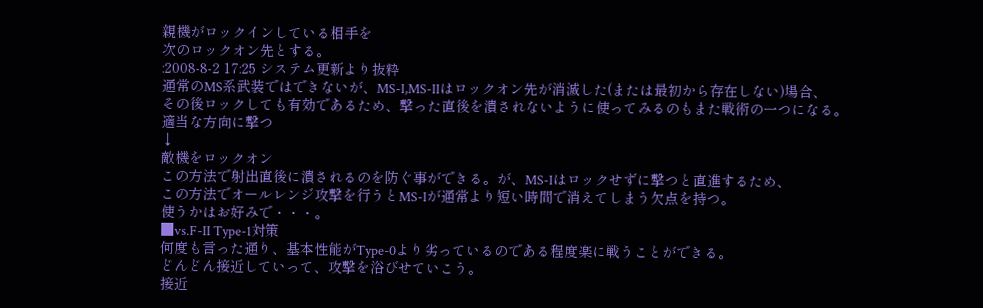親機がロックインしている相手を
次のロックオン先とする。
:2008-8-2 17:25 システム更新より抜粋
通常のMS系武装ではできないが、MS-I,MS-IIはロックオン先が消滅した(または最初から存在しない)場合、
その後ロックしても有効であるため、撃った直後を潰されないように使ってみるのもまた戦術の一つになる。
適当な方向に撃つ
↓
敵機をロックオン
この方法で射出直後に潰されるのを防ぐ事ができる。が、MS-Iはロックせずに撃つと直進するため、
この方法でオールレンジ攻撃を行うとMS-Iが通常より短い時間で消えてしまう欠点を持つ。
使うかはお好みで・・・。
■vs.F-II Type-1対策
何度も言った通り、基本性能がType-0より劣っているのである程度楽に戦うことができる。
どんどん接近していって、攻撃を浴びせていこう。
接近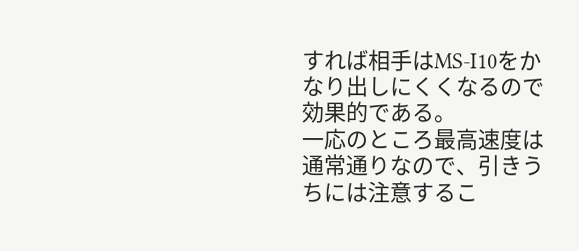すれば相手はMS-I10をかなり出しにくくなるので効果的である。
一応のところ最高速度は通常通りなので、引きうちには注意するこ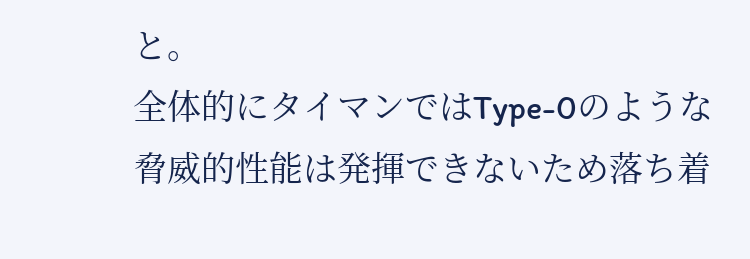と。
全体的にタイマンではType-0のような脅威的性能は発揮できないため落ち着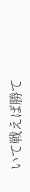いて戦えば勝て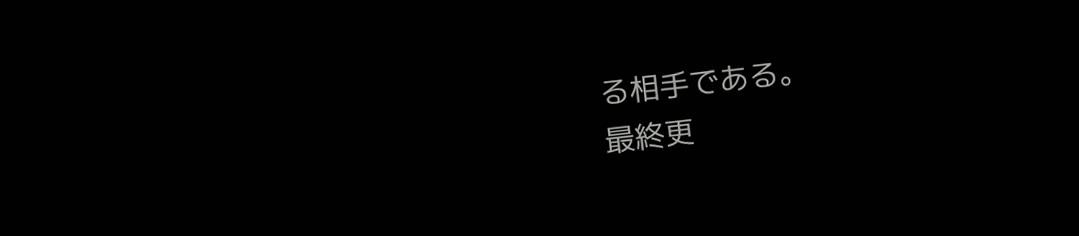る相手である。
最終更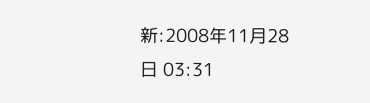新:2008年11月28日 03:31